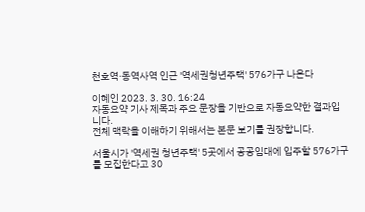천호역·동역사역 인근 '역세권청년주택' 576가구 나온다

이혜인 2023. 3. 30. 16:24
자동요약 기사 제목과 주요 문장을 기반으로 자동요약한 결과입니다.
전체 맥락을 이해하기 위해서는 본문 보기를 권장합니다.

서울시가 '역세권 청년주택' 5곳에서 공공임대에 입주할 576가구를 모집한다고 30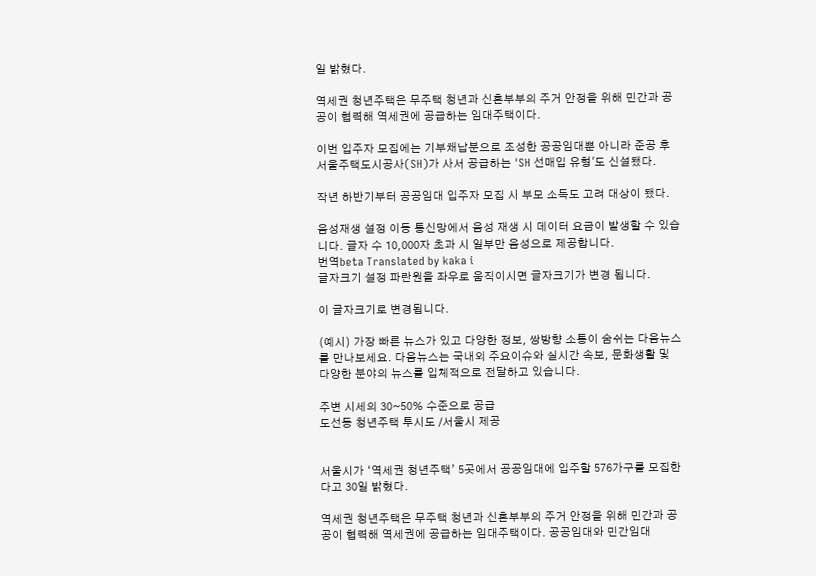일 밝혔다.

역세권 청년주택은 무주택 청년과 신혼부부의 주거 안정을 위해 민간과 공공이 협력해 역세권에 공급하는 임대주택이다.

이번 입주자 모집에는 기부채납분으로 조성한 공공임대뿐 아니라 준공 후 서울주택도시공사(SH)가 사서 공급하는 'SH 선매입 유형'도 신설됐다.

작년 하반기부터 공공임대 입주자 모집 시 부모 소득도 고려 대상이 됐다.

음성재생 설정 이동 통신망에서 음성 재생 시 데이터 요금이 발생할 수 있습니다. 글자 수 10,000자 초과 시 일부만 음성으로 제공합니다.
번역beta Translated by kaka i
글자크기 설정 파란원을 좌우로 움직이시면 글자크기가 변경 됩니다.

이 글자크기로 변경됩니다.

(예시) 가장 빠른 뉴스가 있고 다양한 정보, 쌍방향 소통이 숨쉬는 다음뉴스를 만나보세요. 다음뉴스는 국내외 주요이슈와 실시간 속보, 문화생활 및 다양한 분야의 뉴스를 입체적으로 전달하고 있습니다.

주변 시세의 30~50% 수준으로 공급
도선동 청년주택 투시도 /서울시 제공


서울시가 ‘역세권 청년주택’ 5곳에서 공공임대에 입주할 576가구를 모집한다고 30일 밝혔다.

역세권 청년주택은 무주택 청년과 신혼부부의 주거 안정을 위해 민간과 공공이 협력해 역세권에 공급하는 임대주택이다. 공공임대와 민간임대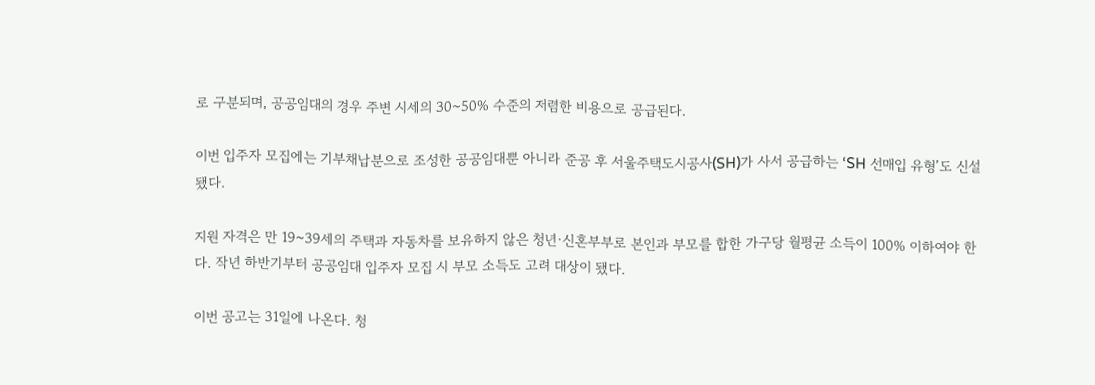로 구분되며, 공공임대의 경우 주변 시세의 30~50% 수준의 저렴한 비용으로 공급된다.

이번 입주자 모집에는 기부채납분으로 조성한 공공임대뿐 아니라 준공 후 서울주택도시공사(SH)가 사서 공급하는 ‘SH 선매입 유형’도 신설됐다.

지원 자격은 만 19~39세의 주택과 자동차를 보유하지 않은 청년·신혼부부로 본인과 부모를 합한 가구당 월평균 소득이 100% 이하여야 한다. 작년 하반기부터 공공임대 입주자 모집 시 부모 소득도 고려 대상이 됐다.

이번 공고는 31일에 나온다. 청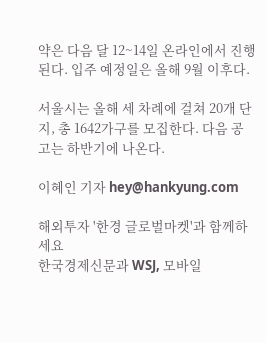약은 다음 달 12~14일 온라인에서 진행된다. 입주 예정일은 올해 9월 이후다.

서울시는 올해 세 차례에 걸쳐 20개 단지, 총 1642가구를 모집한다. 다음 공고는 하반기에 나온다.

이혜인 기자 hey@hankyung.com

해외투자 '한경 글로벌마켓'과 함께하세요
한국경제신문과 WSJ, 모바일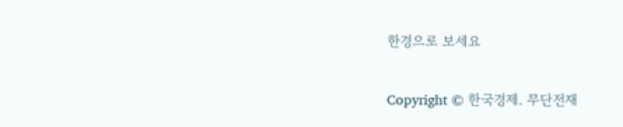한경으로 보세요

Copyright © 한국경제. 무단전재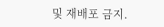및 재배포 금지.